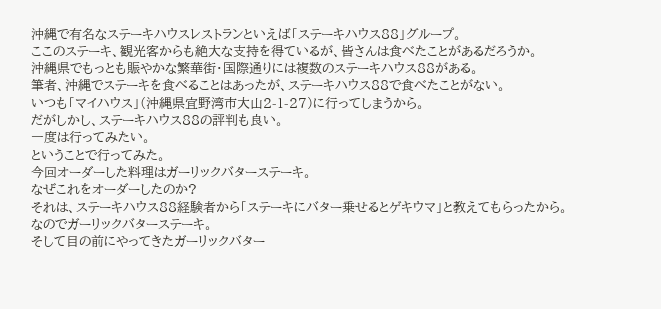沖縄で有名なステーキハウスレストランといえば「ステーキハウス88」グループ。
ここのステーキ、観光客からも絶大な支持を得ているが、皆さんは食べたことがあるだろうか。
沖縄県でもっとも賑やかな繁華街・国際通りには複数のステーキハウス88がある。
筆者、沖縄でステーキを食べることはあったが、ステーキハウス88で食べたことがない。
いつも「マイハウス」(沖縄県宜野湾市大山2-1-27)に行ってしまうから。
だがしかし、ステーキハウス88の評判も良い。
一度は行ってみたい。
ということで行ってみた。
今回オーダーした料理はガーリックバターステーキ。
なぜこれをオーダーしたのか?
それは、ステーキハウス88経験者から「ステーキにバター乗せるとゲキウマ」と教えてもらったから。
なのでガーリックバターステーキ。
そして目の前にやってきたガーリックバター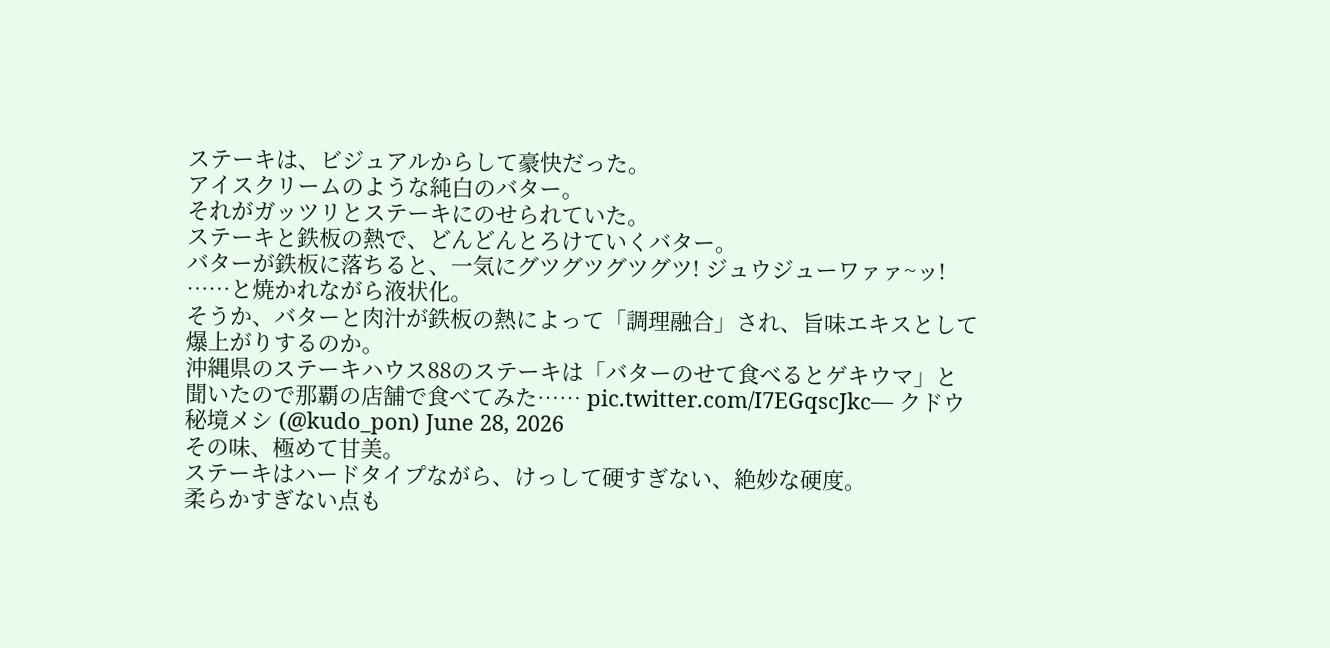ステーキは、ビジュアルからして豪快だった。
アイスクリームのような純白のバター。
それがガッツリとステーキにのせられていた。
ステーキと鉄板の熱で、どんどんとろけていくバター。
バターが鉄板に落ちると、一気にグツグツグツグツ! ジュウジューワァァ~ッ!
……と焼かれながら液状化。
そうか、バターと肉汁が鉄板の熱によって「調理融合」され、旨味エキスとして爆上がりするのか。
沖縄県のステーキハウス88のステーキは「バターのせて食べるとゲキウマ」と聞いたので那覇の店舗で食べてみた…… pic.twitter.com/I7EGqscJkc— クドウ秘境メシ (@kudo_pon) June 28, 2026
その味、極めて甘美。
ステーキはハードタイプながら、けっして硬すぎない、絶妙な硬度。
柔らかすぎない点も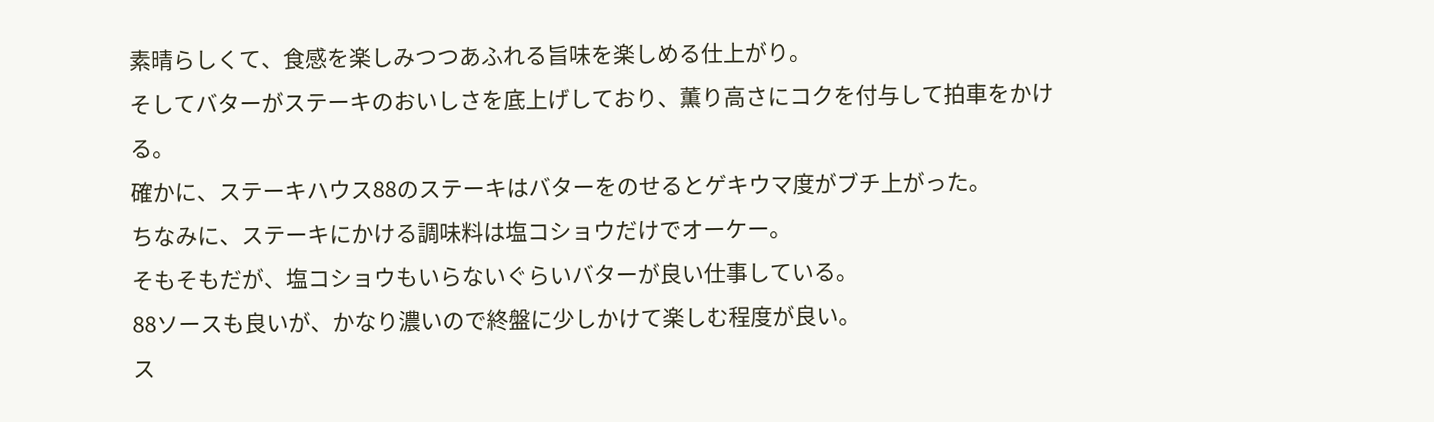素晴らしくて、食感を楽しみつつあふれる旨味を楽しめる仕上がり。
そしてバターがステーキのおいしさを底上げしており、薫り高さにコクを付与して拍車をかける。
確かに、ステーキハウス88のステーキはバターをのせるとゲキウマ度がブチ上がった。
ちなみに、ステーキにかける調味料は塩コショウだけでオーケー。
そもそもだが、塩コショウもいらないぐらいバターが良い仕事している。
88ソースも良いが、かなり濃いので終盤に少しかけて楽しむ程度が良い。
ス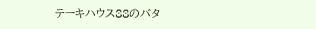テーキハウス88のバタ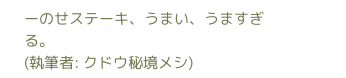ーのせステーキ、うまい、うますぎる。
(執筆者: クドウ秘境メシ)